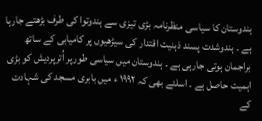ہندوستان کا سیاسی منظرنامہ بڑی تیزی سے ہندوتوا کی طرف بڑھتے جارہا ہے ۔ ہندوشدت پسند ذہنیت اقتدار کی سیڑھیوں پر کامیابی کے ساتھ براجمان ہوتی جارہی ہے ۔ ہندوستان میں سیاسی طورپر اُترپردیش کو بڑی اہمیت حاصل ہے ۔ اسلئے بھی کہ ۱۹۹۲ ء میں بابری مسجد کی شہادت کے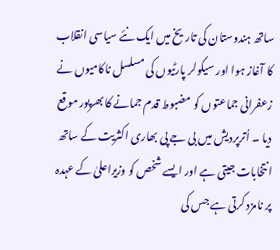ساتھ ہندوستان کی تاریخ میں ایک نئے سیاسی انقلاب کا آغاز ہوا اور سیکولر پارٹیوں کی مسلسل ناکامیوں نے زعفرانی جماعتوں کو مضبوط قدم جمانے کا بھرپور موقع دیا ۔ اُترپردیش میں بی جے پی بھاری اکثریت کے ساتھ انتخابات جیتی ہے اور ایسے شخص کو وزیراعلیٰ کے عہدہ پر نامزد کرتی ہے جس کی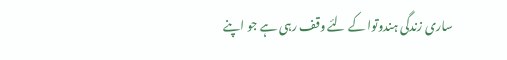ساری زندگی ہندوتوا کے لئے وقف رہی ہے جو اپنے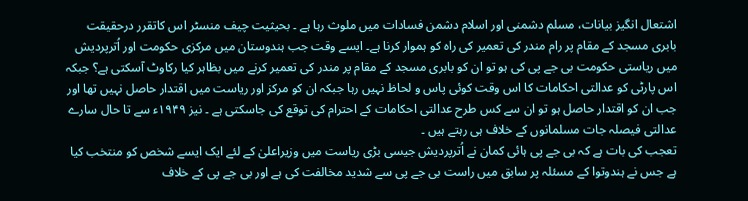اشتعال انگیز بیانات، مسلم دشمنی اور اسلام دشمن فسادات میں ملوث رہا ہے ۔ بحیثیت چیف منسٹر اس کاتقرر درحقیقت بابری مسجد کے مقام پر رام مندر کی تعمیر کی راہ کو ہموار کرنا ہے۔ ایسے وقت جب ہندوستان میں مرکزی حکومت اور اُترپردیش میں ریاستی حکومت بی جے پی کی ہو تو ان کو بابری مسجد کے مقام پر مندر کی تعمیر کرنے میں بظاہر کیا رکاوٹ آسکتی ہے؟ جبکہ اس پارٹی کو عدالتی احکامات کا اس وقت کوئی پاس و لحاظ نہیں رہا جبکہ ان کو مرکز اور ریاست میں اقتدار حاصل نہیں تھا اور جب ان کو اقتدار حاصل ہو تو ان سے کس طرح عدالتی احکامات کے احترام کی توقع کی جاسکتی ہے ۔ نیز ۱۹۴۹ء سے تا حال سارے عدالتی فیصلہ جات مسلمانوں کے خلاف ہی رہتے ہیں ۔
تعجب کی بات ہے کہ بی جے پی ہائی کمان نے اُترپردیش جیسی بڑی ریاست میں وزیراعلیٰ کے لئے ایک ایسے شخص کو منتخب کیا ہے جس نے ہندوتوا کے مسئلہ پر سابق میں راست بی جے پی سے شدید مخالفت کی ہے اور بی جے پی کے خلاف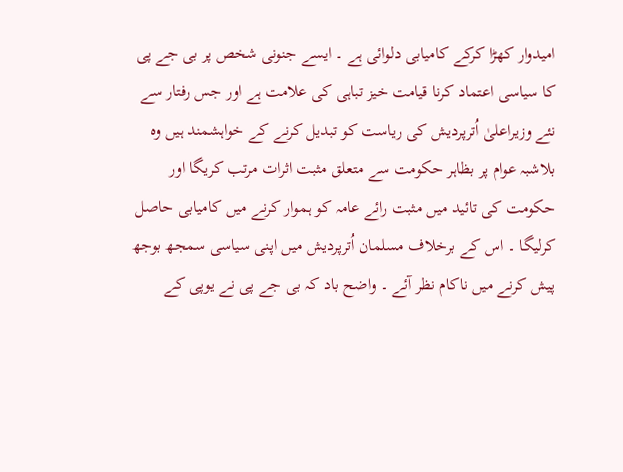امیدوار کھڑا کرکے کامیابی دلوائی ہے ۔ ایسے جنونی شخص پر بی جے پی کا سیاسی اعتماد کرنا قیامت خیز تباہی کی علامت ہے اور جس رفتار سے نئے وزیراعلیٰ اُترپردیش کی ریاست کو تبدیل کرنے کے خواہشمند ہیں وہ بلاشبہ عوام پر بظاہر حکومت سے متعلق مثبت اثرات مرتب کریگا اور حکومت کی تائید میں مثبت رائے عامہ کو ہموار کرنے میں کامیابی حاصل کرلیگا ۔ اس کے برخلاف مسلمان اُترپردیش میں اپنی سیاسی سمجھ بوجھ پیش کرنے میں ناکام نظر آئے ۔ واضح باد کہ بی جے پی نے یوپی کے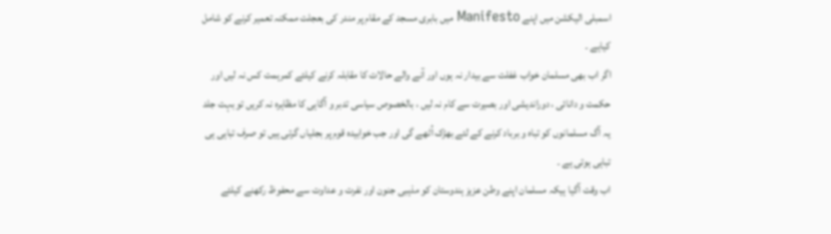اسمبلی الیکشن میں اپنے Manifesto میں بابری مسجد کے مقام پر مندر کی بعجلت ممکنہ تعمیر کرنے کو شامل کیاہے ۔
اگر اب بھی مسلمان خواب غفلت سے بیدار نہ ہوں اور آنے والے حالات کا مقابلہ کرنے کیلئے کمرہمت کس نہ لیں اور حکمت و دانائی ، دوراندیشی اور بصیرت سے کام نہ لیں ، بالخصوص سیاسی تدبر و آگاہی کا مظاہرہ نہ کریں تو بہت جلد یہ آگ مسلمانوں کو تباہ و برباد کرنے کے لئے بھڑک اُٹھے گی اور جب خوابیدہ قوم پر بجلیاں گرتی ہیں تو صرف تباہی ہی تباہی ہوتی ہے ۔
اب وقت آگیا ہیکہ مسلمان اپنے وطن عزیز ہندوستان کو مذہبی جنون اور نفرت و عداوت سے محفوظ رکھنے کیلئے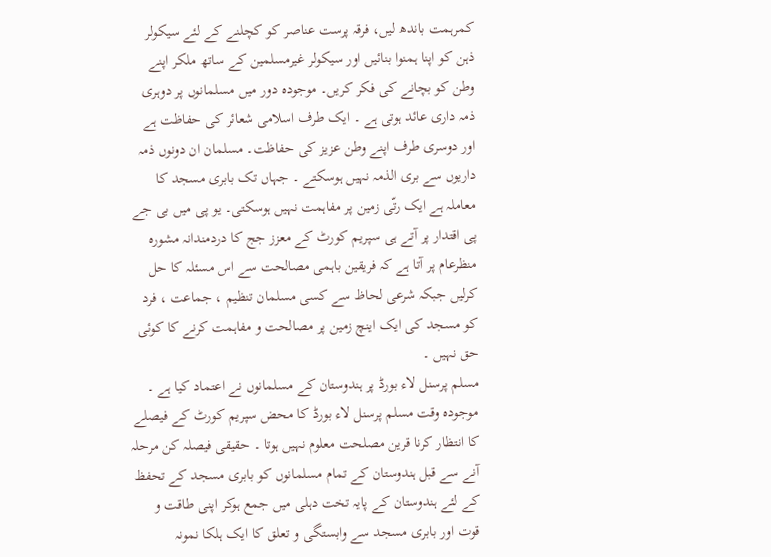کمرہمت باندھ لیں، فرقہ پرست عناصر کو کچلنے کے لئے سیکولر ذہن کو اپنا ہمنوا بنائیں اور سیکولر غیرمسلمین کے ساتھ ملکر اپنے وطن کو بچانے کی فکر کریں۔ موجودہ دور میں مسلمانوں پر دوہری ذمہ داری عائد ہوتی ہے ۔ ایک طرف اسلامی شعائر کی حفاظت ہے اور دوسری طرف اپنے وطن عزیز کی حفاظت۔ مسلمان ان دونوں ذمہ داریوں سے بری الذمہ نہیں ہوسکتے ۔ جہاں تک بابری مسجد کا معاملہ ہے ایک رتّی زمین پر مفاہمت نہیں ہوسکتی۔ یو پی میں بی جے پی اقتدار پر آتے ہی سپریم کورٹ کے معزز جج کا دردمندانہ مشورہ منظرعام پر آتا ہے کہ فریقین باہمی مصالحت سے اس مسئلہ کا حل کرلیں جبکہ شرعی لحاظ سے کسی مسلمان تنظیم ، جماعت ، فرد کو مسجد کی ایک اینچ زمین پر مصالحت و مفاہمت کرنے کا کوئی حق نہیں ۔
مسلم پرسنل لاء بورڈ پر ہندوستان کے مسلمانوں نے اعتماد کیا ہے ۔ موجودہ وقت مسلم پرسنل لاء بورڈ کا محض سپریم کورٹ کے فیصلے کا انتظار کرنا قرین مصلحت معلوم نہیں ہوتا ۔ حقیقی فیصلہ کن مرحلہ آنے سے قبل ہندوستان کے تمام مسلمانوں کو بابری مسجد کے تحفظ کے لئے ہندوستان کے پایہ تخت دہلی میں جمع ہوکر اپنی طاقت و قوت اور بابری مسجد سے وابستگی و تعلق کا ایک ہلکا نمونہ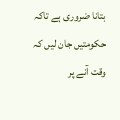بتانا ضروری ہے تاکہ حکومتیں جان لیں کہ وقت آنے پر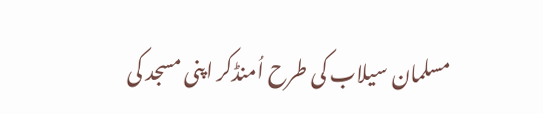مسلمان سیلاب کی طرح اُمنڈکر اپنی مسجد کی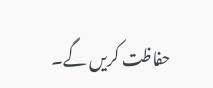حفاظت کریں گے۔